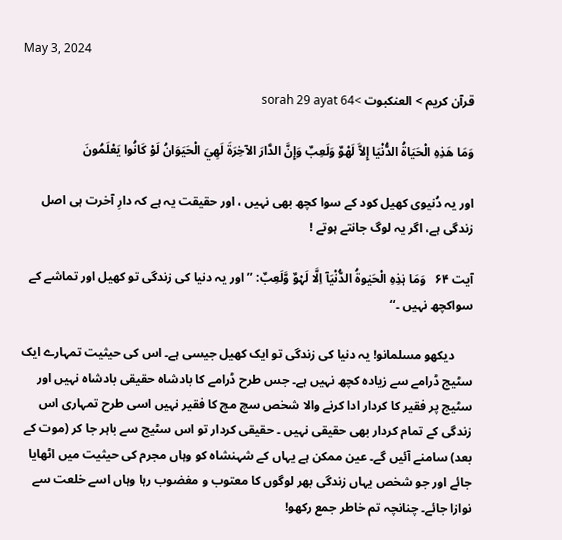May 3, 2024

قرآن کریم > العنكبوت >sorah 29 ayat 64

وَمَا هَذِهِ الْحَيَاةُ الدُّنْيَا إِلاَّ لَهْوٌ وَلَعِبٌ وَإِنَّ الدَّارَ الآخِرَةَ لَهِيَ الْحَيَوَانُ لَوْ كَانُوا يَعْلَمُونَ

اور یہ دُنیوی کھیل کود کے سوا کچھ بھی نہیں ، اور حقیقت یہ ہے کہ دارِ آخرت ہی اصل زندگی ہے، اگر یہ لوگ جانتے ہوتے !

آیت ۶۴   وَمَا ہٰذِہِ الْحَیٰوۃُ الدُّنْیَآ اِلَّا لَہْوٌ وَّلَعِبٌ: ’’اور یہ دنیا کی زندگی تو کھیل اور تماشے کے سواکچھ نہیں ۔‘‘

      دیکھو مسلمانو! یہ دنیا کی زندگی تو ایک کھیل جیسی ہے۔ اس کی حیثیت تمہارے ایک سٹیج ڈرامے سے زیادہ کچھ نہیں ہے۔ جس طرح ڈرامے کا بادشاہ حقیقی بادشاہ نہیں اور سٹیج پر فقیر کا کردار ادا کرنے والا شخص سچ مچ کا فقیر نہیں اسی طرح تمہاری اس زندگی کے تمام کردار بھی حقیقی نہیں ۔ حقیقی کردار تو اس سٹیج سے باہر جا کر (موت کے بعد) سامنے آئیں گے۔ عین ممکن ہے یہاں کے شہنشاہ کو وہاں مجرم کی حیثیت میں اٹھایا جائے اور جو شخص یہاں زندگی بھر لوگوں کا معتوب و مغضوب رہا وہاں اسے خلعت سے نوازا جائے۔ چنانچہ تم خاطر جمع رکھو!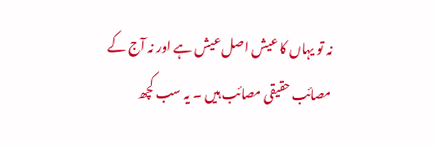نہ تو یہاں کا عیش اصل عیش ہے اور نہ آج کے مصائب حقیقی مصائب ہیں ۔ یہ سب کچھ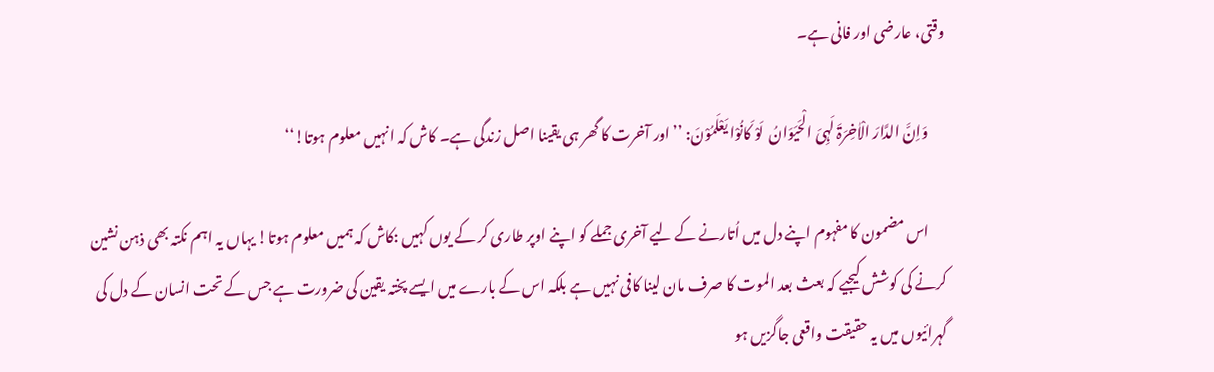وقتی، عارضی اور فانی ہے۔

      وَاِنَّ الدَّارَ الْاٰخِرَۃَ لَہِیَ الْحَیَوَانُ  لَوْ کَانُوْا یَعْلَمُوْنَ: ’’اور آخرت کا گھر ہی یقینا اصل زندگی ہے۔ کاش کہ انہیں معلوم ہوتا!‘‘

      اس مضمون کا مفہوم اپنے دل میں اُتارنے کے لیے آخری جملے کو اپنے اوپر طاری کر کے یوں کہیں :کاش کہ ہمیں معلوم ہوتا! یہاں یہ اہم نکتہ بھی ذہن نشین کرنے کی کوشش کیجیے کہ بعث بعد الموت کا صرف مان لینا کافی نہیں ہے بلکہ اس کے بارے میں ایسے پختہ یقین کی ضرورت ہے جس کے تحت انسان کے دل کی گہرائیوں میں یہ حقیقت واقعی جاگزیں ہو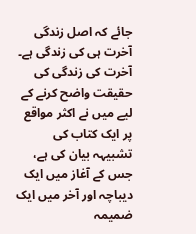جائے کہ اصل زندگی آخرت ہی کی زندگی ہے۔ آخرت کی زندگی کی حقیقت واضح کرنے کے لیے میں نے اکثر مواقع پر ایک کتاب کی تشبیہہ بیان کی ہے، جس کے آغاز میں ایک دیباچہ اور آخر میں ایک ضمیمہ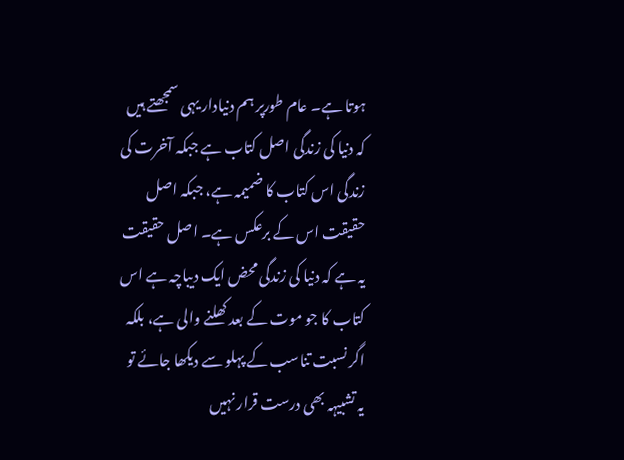ہوتا ہے۔ عام طورپر ہم دنیادار یہی سمجھتے ہیں کہ دنیا کی زندگی اصل کتاب ہے جبکہ آخرت کی زندگی اس کتاب کا ضمیمہ ہے، جبکہ اصل حقیقت اس کے برعکس ہے۔ اصل حقیقت یہ ہے کہ دنیا کی زندگی محض ایک دیباچہ ہے اس کتاب کا جو موت کے بعد کھلنے والی ہے، بلکہ اگر نسبت تناسب کے پہلو سے دیکھا جائے تو یہ تشبیہہ بھی درست قرار نہیں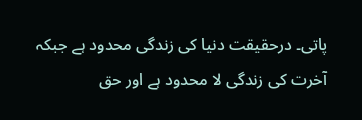پاتی۔ درحقیقت دنیا کی زندگی محدود ہے جبکہ آخرت کی زندگی لا محدود ہے اور حق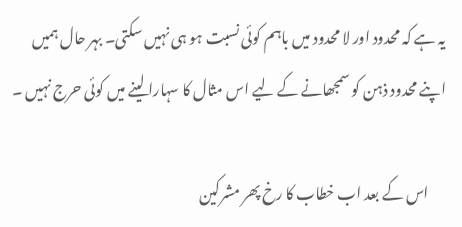یہ ہے کہ محدود اور لا محدود میں باہم کوئی نسبت ہو ہی نہیں سکتی۔ بہر حال ہمیں اپنے محدود ذہن کو سمجھانے کے لیے اس مثال کا سہارا لینے میں کوئی حرج نہیں ۔

      اس کے بعد اب خطاب کا رخ پھر مشرکین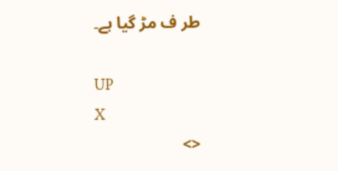طر ف مڑ گیا ہے۔

UP
X
<>